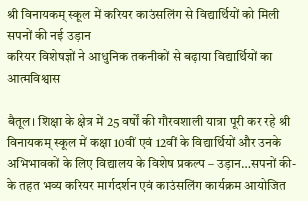श्री विनायकम् स्कूल में करियर काउंसलिंग से विद्यार्थियों को मिली सपनों की नई उड़ान
करियर विशेषज्ञों ने आधुनिक तकनीकों से बढ़ाया विद्यार्थियों का आत्मविश्वास

बैतूल। शिक्षा के क्षेत्र में 25 वर्षों की गौरवशाली यात्रा पूरी कर रहे श्री विनायकम् स्कूल में कक्षा 10वीं एवं 12वीं के विद्यार्थियों और उनके अभिभावकों के लिए विद्यालय के विशेष प्रकल्प – उड़ान…सपनों की- के तहत भव्य करियर मार्गदर्शन एवं काउंसलिंग कार्यक्रम आयोजित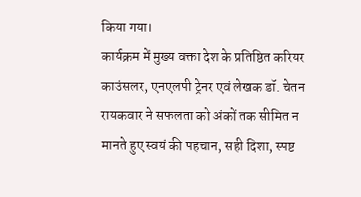किया गया।
कार्यक्रम में मुख्य वक्ता देश के प्रतिष्ठित करियर काउंसलर, एनएलपी ट्रेनर एवं लेखक डॉ. चेतन रायकवार ने सफलता को अंकों तक सीमित न मानते हुए स्वयं की पहचान, सही दिशा, स्पष्ट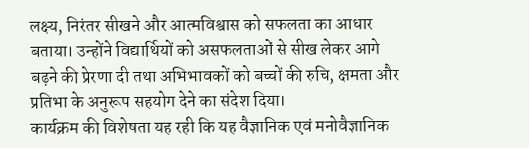लक्ष्य, निरंतर सीखने और आत्मविश्वास को सफलता का आधार बताया। उन्होंने विद्यार्थियों को असफलताओं से सीख लेकर आगे बढ़ने की प्रेरणा दी तथा अभिभावकों को बच्चों की रुचि, क्षमता और प्रतिभा के अनुरूप सहयोग देने का संदेश दिया।
कार्यक्रम की विशेषता यह रही कि यह वैज्ञानिक एवं मनोवैज्ञानिक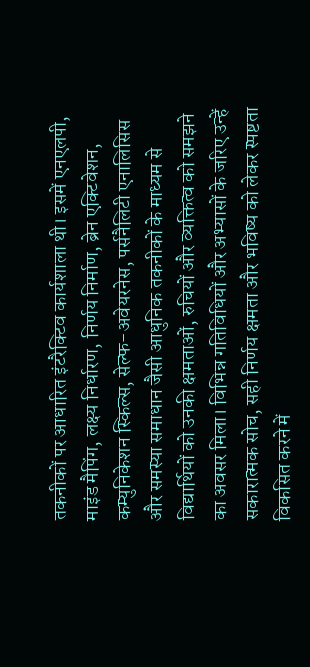तकनीकों पर आधारित इंटरैक्टिव कार्यशाला थी। इसमें एनएलपी, माइंड मैपिंग, लक्ष्य निर्धारण, निर्णय निर्माण, ब्रेन एक्टिवेशन, कम्युनिकेशन स्किल्स, सेल्फ-अवेयरनेस, पर्सनैलिटी एनालिसिस और समस्या समाधान जैसी आधुनिक तकनीकों के माध्यम से विद्यार्थियों को उनकी क्षमताओं, रुचियों और व्यक्तित्व को समझने का अवसर मिला। विभिन्न गतिविधियों और अभ्यासों के जरिए उन्हें सकारात्मक सोच, सही निर्णय क्षमता और भविष्य को लेकर स्पष्टता विकसित करने में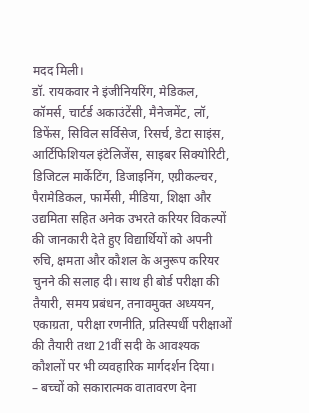मदद मिली।
डॉ. रायकवार ने इंजीनियरिंग, मेडिकल, कॉमर्स, चार्टर्ड अकाउंटेंसी, मैनेजमेंट, लॉ, डिफेंस, सिविल सर्विसेज, रिसर्च, डेटा साइंस, आर्टिफिशियल इंटेलिजेंस, साइबर सिक्योरिटी, डिजिटल मार्केटिंग, डिजाइनिंग, एग्रीकल्चर, पैरामेडिकल, फार्मेसी, मीडिया, शिक्षा और उद्यमिता सहित अनेक उभरते करियर विकल्पों की जानकारी देते हुए विद्यार्थियों को अपनी रुचि, क्षमता और कौशल के अनुरूप करियर चुनने की सलाह दी। साथ ही बोर्ड परीक्षा की तैयारी, समय प्रबंधन, तनावमुक्त अध्ययन, एकाग्रता, परीक्षा रणनीति, प्रतिस्पर्धी परीक्षाओं की तैयारी तथा 21वीं सदी के आवश्यक कौशलों पर भी व्यवहारिक मार्गदर्शन दिया।
– बच्चों को सकारात्मक वातावरण देना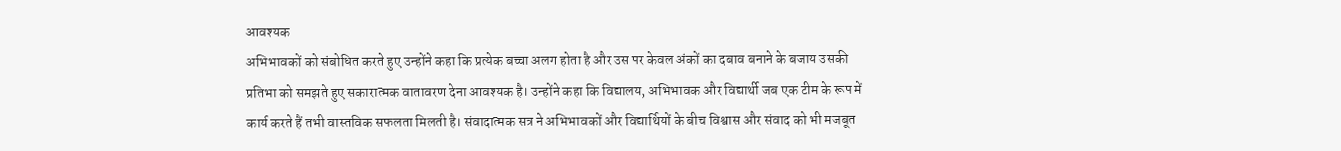आवश्यक
अभिभावकों को संबोधित करते हुए उन्होंने कहा कि प्रत्येक बच्चा अलग होता है और उस पर केवल अंकों का दबाव बनाने के बजाय उसकी प्रतिभा को समझते हुए सकारात्मक वातावरण देना आवश्यक है। उन्होंने कहा कि विद्यालय, अभिभावक और विद्यार्थी जब एक टीम के रूप में कार्य करते हैं तभी वास्तविक सफलता मिलती है। संवादात्मक सत्र ने अभिभावकों और विद्यार्थियों के बीच विश्वास और संवाद को भी मजबूत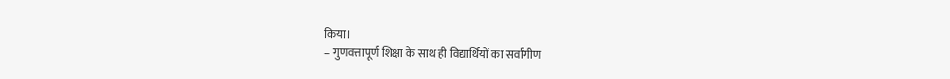किया।
– गुणवत्तापूर्ण शिक्षा के साथ ही विद्यार्थियों का सर्वांगीण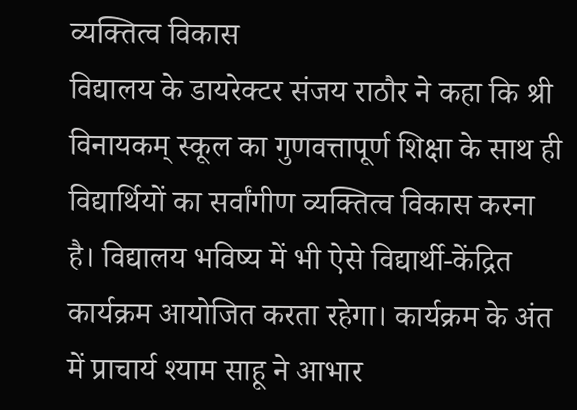व्यक्तित्व विकास
विद्यालय के डायरेक्टर संजय राठौर ने कहा कि श्री विनायकम् स्कूल का गुणवत्तापूर्ण शिक्षा के साथ ही विद्यार्थियों का सर्वांगीण व्यक्तित्व विकास करना है। विद्यालय भविष्य में भी ऐसे विद्यार्थी-केंद्रित कार्यक्रम आयोजित करता रहेगा। कार्यक्रम के अंत में प्राचार्य श्याम साहू ने आभार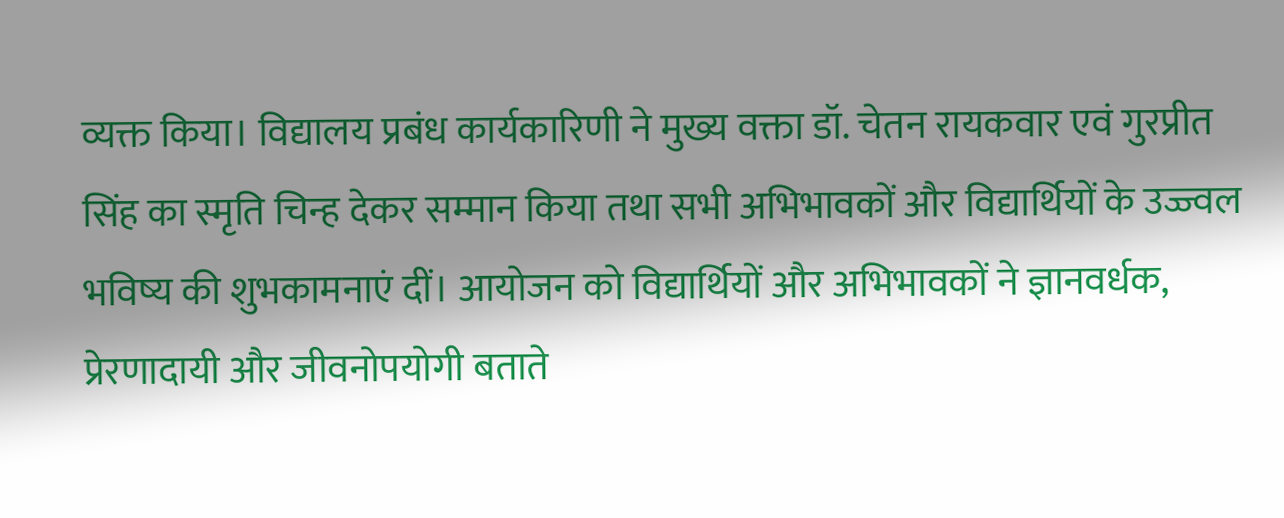व्यक्त किया। विद्यालय प्रबंध कार्यकारिणी ने मुख्य वक्ता डॉ. चेतन रायकवार एवं गुरप्रीत सिंह का स्मृति चिन्ह देकर सम्मान किया तथा सभी अभिभावकों और विद्यार्थियों के उज्ज्वल भविष्य की शुभकामनाएं दीं। आयोजन को विद्यार्थियों और अभिभावकों ने ज्ञानवर्धक, प्रेरणादायी और जीवनोपयोगी बताते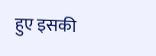हुए इसकी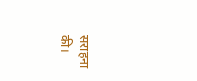सराहना की।